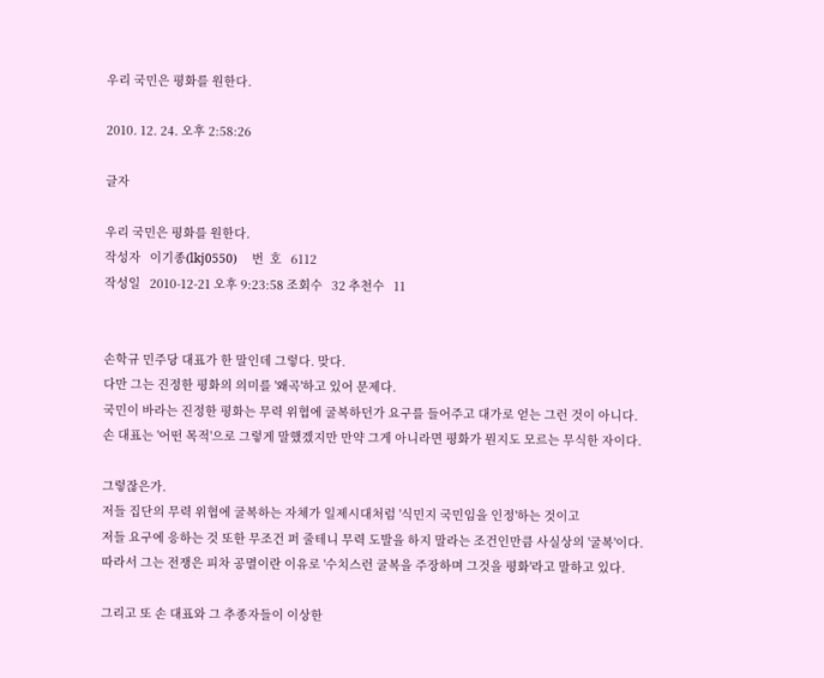우리 국민은 평화를 원한다.

2010. 12. 24. 오후 2:58:26

글자

우리 국민은 평화를 원한다.
작성자   이기종(lkj0550)     번  호   6112
작성일   2010-12-21 오후 9:23:58 조회수   32 추천수   11


손학규 민주당 대표가 한 말인데 그렇다. 맞다.
다만 그는 진정한 평화의 의미를 '왜곡'하고 있어 문제다.
국민이 바라는 진정한 평화는 무력 위협에 굴복하던가 요구를 들어주고 대가로 얻는 그런 것이 아니다.
손 대표는 '어떤 목적'으로 그렇게 말했겠지만 만약 그게 아니라면 평화가 뭔지도 모르는 무식한 자이다.

그렇잖은가.
저들 집단의 무력 위협에 굴복하는 자체가 일제시대처럼 '식민지 국민임을 인정'하는 것이고
저들 요구에 응하는 것 또한 무조건 퍼 줄테니 무력 도발을 하지 말라는 조건인만큼 사실상의 '굴복'이다.
따라서 그는 전쟁은 피차 공멸이란 이유로 '수치스런 굴복을 주장하며 그것을 평화'라고 말하고 있다.

그리고 또 손 대표와 그 추종자들이 이상한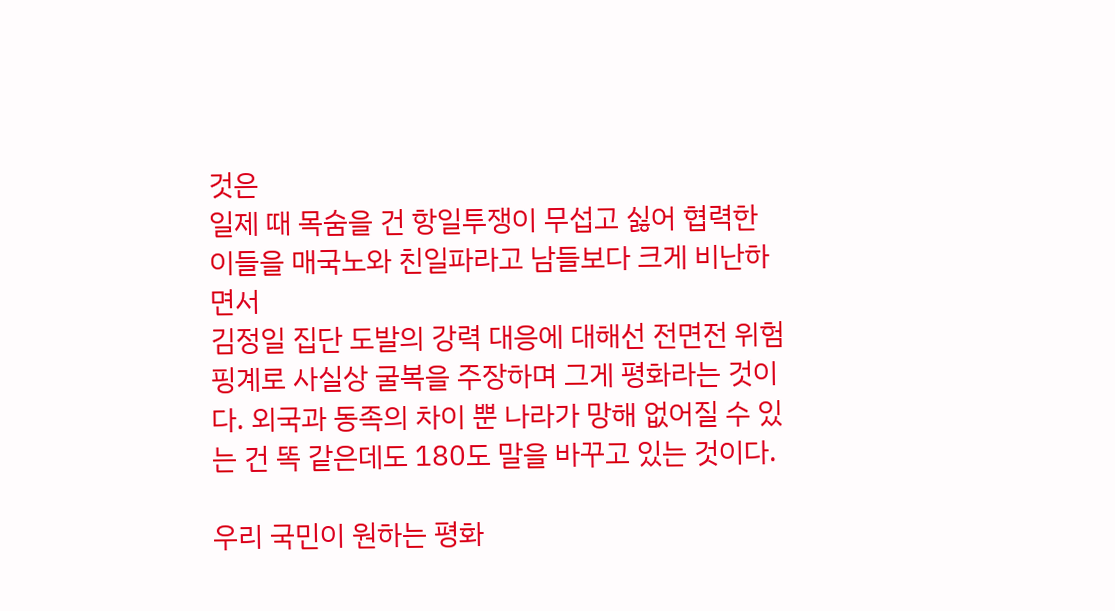것은
일제 때 목숨을 건 항일투쟁이 무섭고 싫어 협력한 이들을 매국노와 친일파라고 남들보다 크게 비난하면서
김정일 집단 도발의 강력 대응에 대해선 전면전 위험 핑계로 사실상 굴복을 주장하며 그게 평화라는 것이다. 외국과 동족의 차이 뿐 나라가 망해 없어질 수 있는 건 똑 같은데도 180도 말을 바꾸고 있는 것이다.

우리 국민이 원하는 평화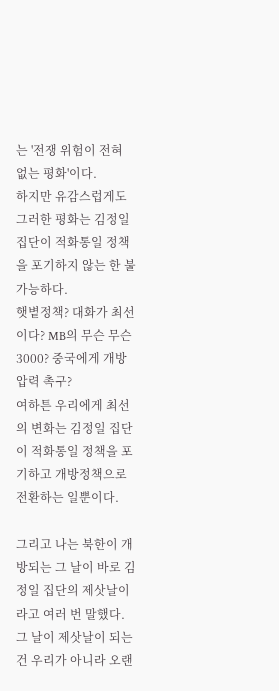는 '전쟁 위험이 전혀 없는 평화'이다.
하지만 유감스럽게도 그러한 평화는 김정일 집단이 적화통일 정책을 포기하지 않는 한 불가능하다.
햇볕정책? 대화가 최선이다? MB의 무슨 무슨 3000? 중국에게 개방압력 촉구?
여하튼 우리에게 최선의 변화는 김정일 집단이 적화통일 정책을 포기하고 개방정책으로 전환하는 일뿐이다.

그리고 나는 북한이 개방되는 그 날이 바로 김정일 집단의 제삿날이라고 여러 번 말했다.
그 날이 제삿날이 되는 건 우리가 아니라 오랜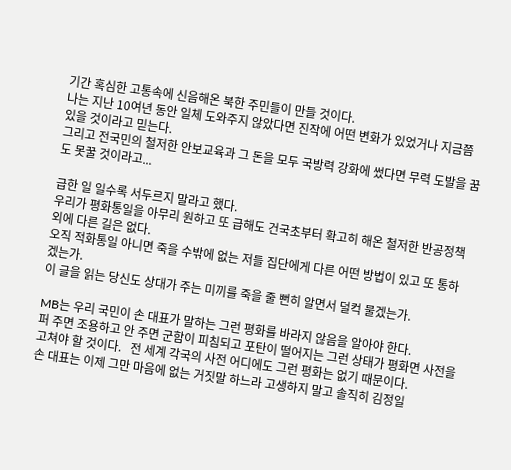기간 혹심한 고통속에 신음해온 북한 주민들이 만들 것이다.
나는 지난 10여년 동안 일체 도와주지 않았다면 진작에 어떤 변화가 있었거나 지금쯤 있을 것이라고 믿는다.
그리고 전국민의 철저한 안보교육과 그 돈을 모두 국방력 강화에 썼다면 무력 도발을 꿈도 못꿀 것이라고...

급한 일 일수록 서두르지 말라고 했다.
우리가 평화통일을 아무리 원하고 또 급해도 건국초부터 확고히 해온 철저한 반공정책 외에 다른 길은 없다.
오직 적화통일 아니면 죽을 수밖에 없는 저들 집단에게 다른 어떤 방법이 있고 또 통하겠는가.
이 글을 읽는 당신도 상대가 주는 미끼를 죽을 줄 뻔히 알면서 덜컥 물겠는가.

MB는 우리 국민이 손 대표가 말하는 그런 평화를 바라지 않음을 알아야 한다.
퍼 주면 조용하고 안 주면 군함이 피침되고 포탄이 떨어지는 그런 상태가 평화면 사전을 고쳐야 할 것이다.   전 세계 각국의 사전 어디에도 그런 평화는 없기 때문이다.
손 대표는 이제 그만 마음에 없는 거짓말 하느라 고생하지 말고 솔직히 김정일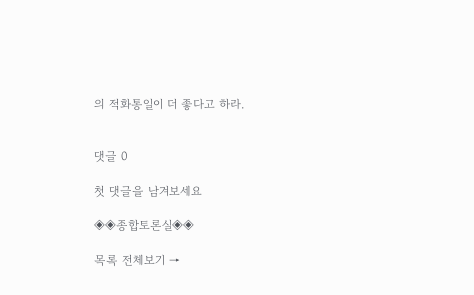의 적화통일이 더 좋다고 하라.


댓글 0

첫 댓글을 남겨보세요

◈◈종합토론실◈◈

목록 전체보기 →